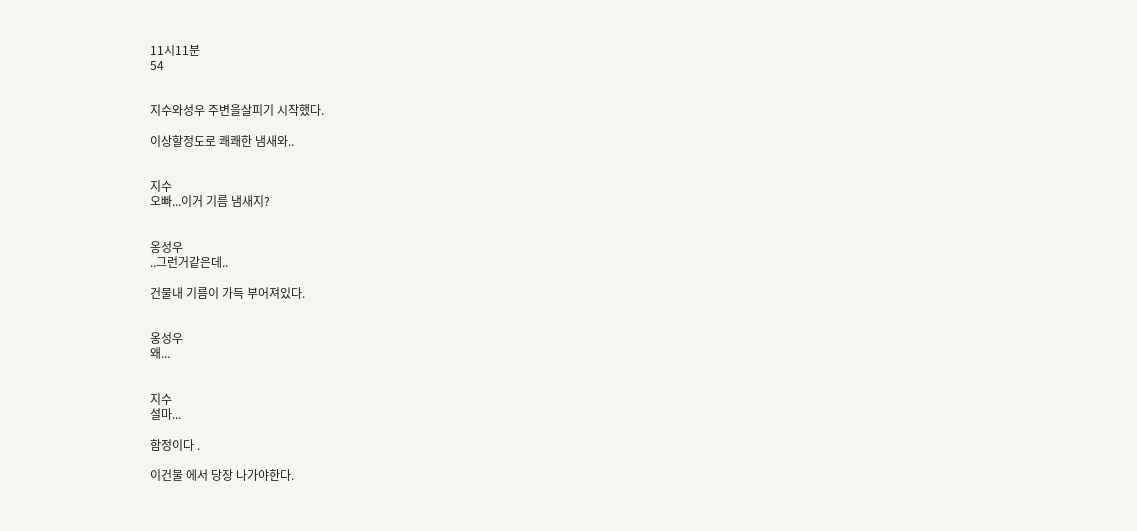11시11분
54


지수와성우 주변을살피기 시작했다.

이상할정도로 쾌쾌한 냄새와..


지수
오빠...이거 기름 냄새지?


옹성우
..그런거같은데..

건물내 기름이 가득 부어져있다.


옹성우
왜...


지수
설마...

함정이다 .

이건물 에서 당장 나가야한다.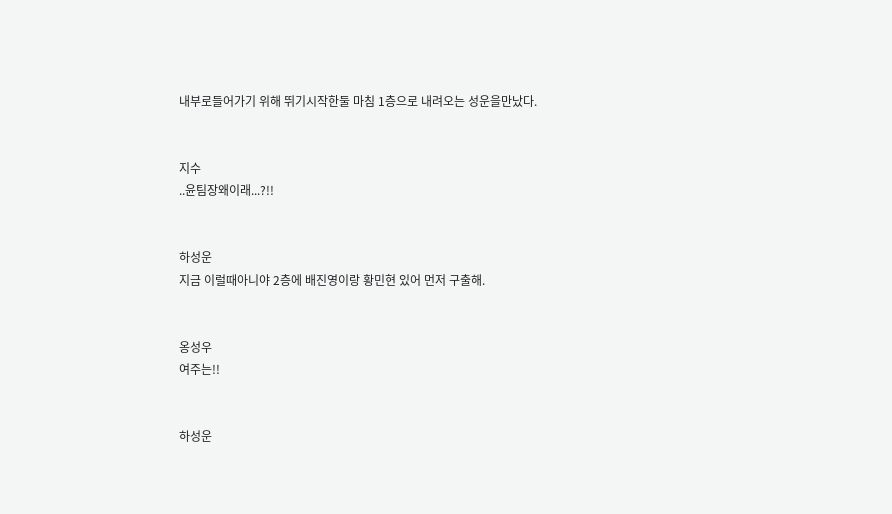내부로들어가기 위해 뛰기시작한둘 마침 1층으로 내려오는 성운을만났다.


지수
..윤팀장왜이래...?!!


하성운
지금 이럴때아니야 2층에 배진영이랑 황민현 있어 먼저 구출해.


옹성우
여주는!!


하성운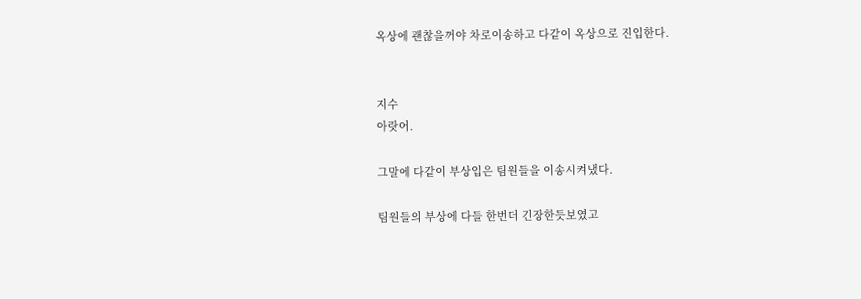옥상에 괜찮을꺼야 차로이송하고 다같이 옥상으로 진입한다.


지수
아랏어.

그말에 다같이 부상입은 팀원들을 이송시켜냈다.

팀원들의 부상에 다들 한번더 긴장한듯보였고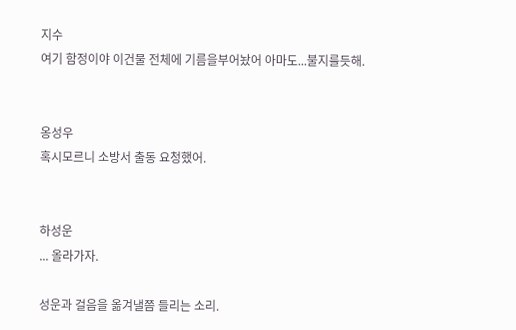지수
여기 함정이야 이건물 전체에 기름을부어놨어 아마도...불지를듯해.


옹성우
혹시모르니 소방서 출동 요청했어.


하성운
... 올라가자.

성운과 걸음을 옮겨낼쯤 들리는 소리.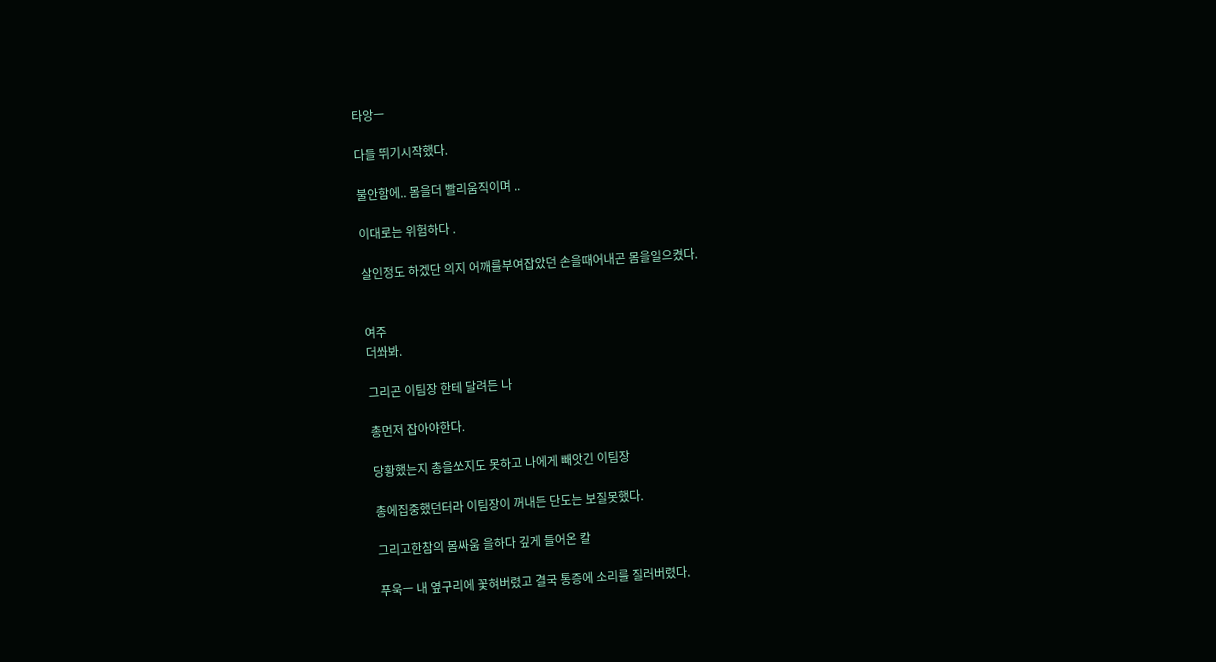타앙ㅡ

다들 뛰기시작했다.

불안함에.. 몸을더 빨리움직이며 ..

이대로는 위험하다 .

살인정도 하겠단 의지 어깨를부여잡았던 손을때어내곤 몸을일으켰다.


여주
더쏴봐.

그리곤 이팀장 한테 달려든 나

총먼저 잡아야한다.

당황했는지 총을쏘지도 못하고 나에게 빼앗긴 이팀장

총에집중했던터라 이팀장이 꺼내든 단도는 보질못했다.

그리고한참의 몸싸움 을하다 깊게 들어온 칼

푸욱ㅡ 내 옆구리에 꽃혀버렸고 결국 통증에 소리를 질러버렸다.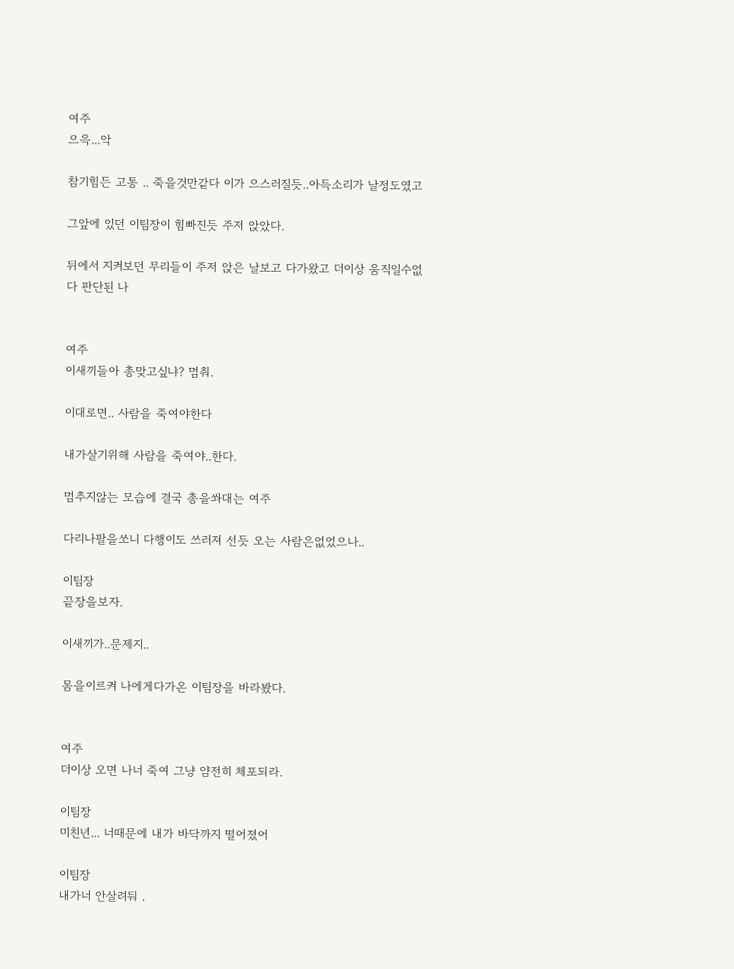여주
으윽...악

참기힘든 고통 .. 죽을것만같다 이가 으스러질듯..아득소리가 날정도였고

그앞에 있던 이팀장이 힘빠진듯 주저 앉았다.

뒤에서 지켜보던 무리들이 주저 앉은 날보고 다가왔고 더이상 움직일수없다 판단된 나


여주
이새끼들아 총맞고싶냐? 멈춰.

이대로면.. 사람을 죽여야한다

내가살기위해 사람을 죽여야..한다.

멈추지않는 모습에 결국 총을쏴대는 여주

다리나팔을쏘니 다행이도 쓰러져 선듯 오는 사람은없었으나..

이팀장
끝장을보자.

이새끼가..문제지..

몸을이르켜 나에게다가온 이팀장을 바라봤다.


여주
더이상 오면 나너 죽여 그냥 얌전히 체포되라.

이팀장
미친년... 너때문에 내가 바닥까지 떨어졌어

이팀장
내가너 안살려둬 .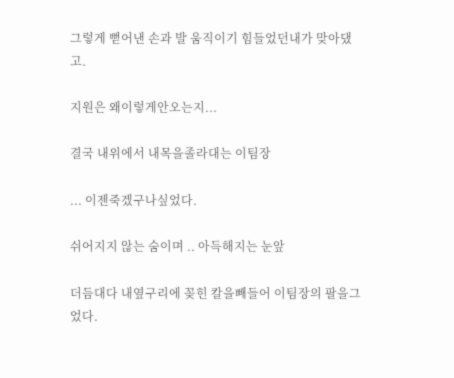그렇게 뻗어낸 손과 발 움직이기 힘들었던내가 맞아댔고.

지원은 왜이렇게안오는지...

결국 내위에서 내목을졸라대는 이팀장

... 이젠죽겠구나싶었다.

쉬어지지 않는 숨이며 .. 아득해지는 눈앞

더듬대다 내옆구리에 꽂힌 칼을빼들어 이팀장의 팔을그었다.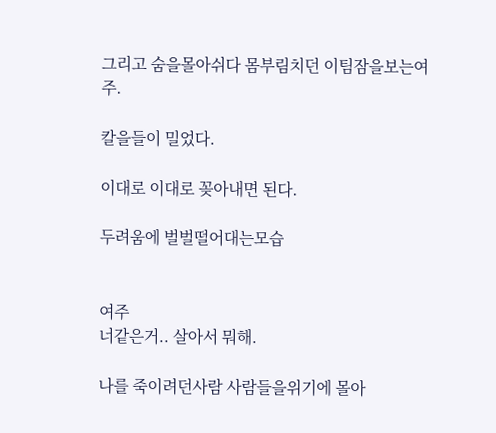그리고 숨을몰아쉬다 몸부림치던 이팀잠을보는여주.

칼을들이 밀었다.

이대로 이대로 꽂아내면 된다.

두려움에 벌벌떨어대는모습


여주
너같은거.. 살아서 뭐해.

나를 죽이려던사람 사람들을위기에 몰아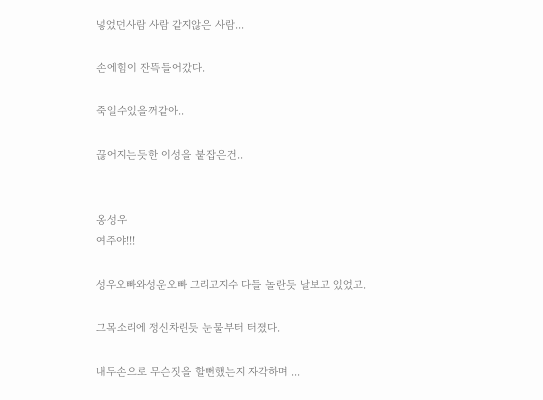넣었던사람 사람 같지않은 사람...

손에힘이 잔뜩들어갔다.

죽일수있을꺼같아..

끊어지는듯한 이성을 붙잡은건..


옹성우
여주야!!!

성우오빠와성운오빠 그리고지수 다들 놀란듯 날보고 있었고.

그목소리에 정신차린듯 눈물부터 터졌다.

내두손으로 무슨짓을 할뻔했는지 자각하며 ...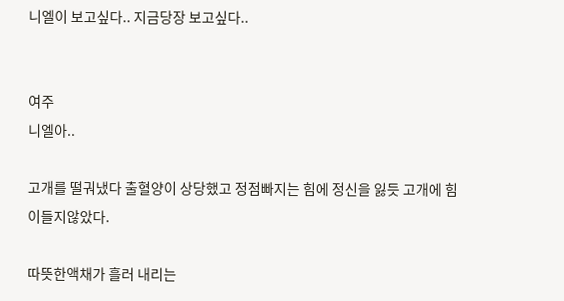니엘이 보고싶다.. 지금당장 보고싶다..


여주
니엘아..

고개를 떨궈냈다 출혈양이 상당했고 정점빠지는 힘에 정신을 잃듯 고개에 힘이들지않았다.

따뜻한액채가 흘러 내리는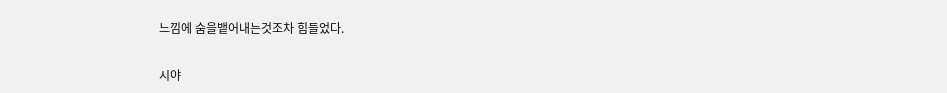느낌에 숨을뱉어내는것조차 힘들었다.

시야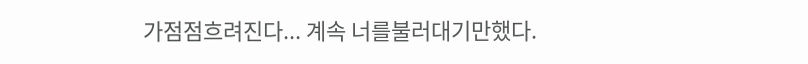가점점흐려진다... 계속 너를불러대기만했다.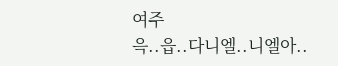여주
윽..읍..다니엘..니엘아..